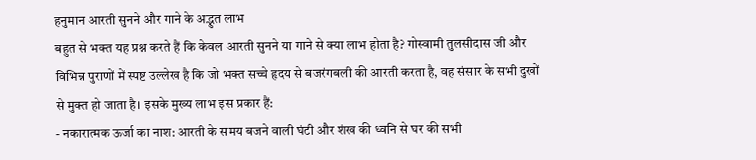हनुमान आरती सुनने और गाने के अद्भुत लाभ
बहुत से भक्त यह प्रश्न करते हैं कि केवल आरती सुनने या गाने से क्या लाभ होता है? गोस्वामी तुलसीदास जी और विभिन्न पुराणों में स्पष्ट उल्लेख है कि जो भक्त सच्चे हृदय से बजरंगबली की आरती करता है, वह संसार के सभी दुखों से मुक्त हो जाता है। इसके मुख्य लाभ इस प्रकार हैं:
- नकारात्मक ऊर्जा का नाश: आरती के समय बजने वाली घंटी और शंख की ध्वनि से घर की सभी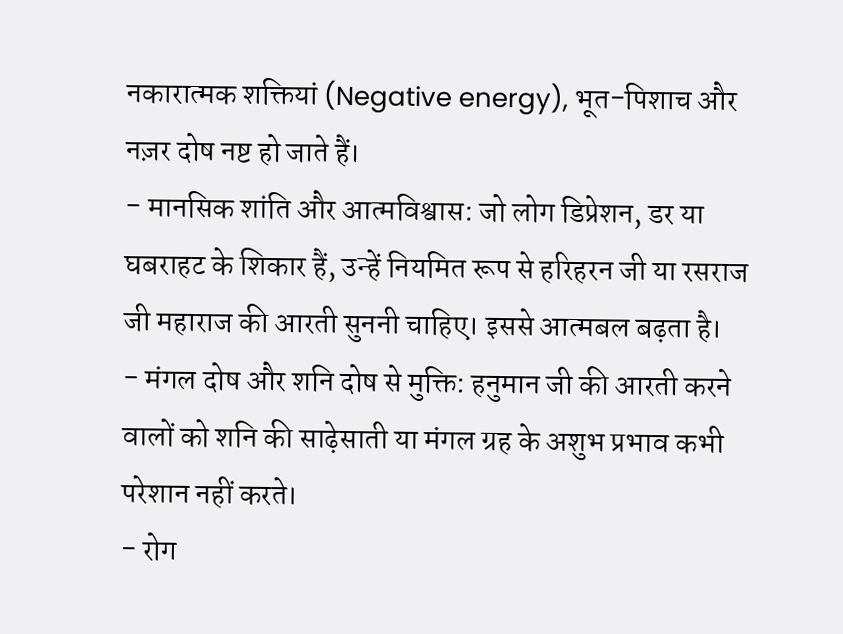नकारात्मक शक्तियां (Negative energy), भूत-पिशाच और नज़र दोष नष्ट हो जाते हैं।
- मानसिक शांति और आत्मविश्वास: जो लोग डिप्रेशन, डर या घबराहट के शिकार हैं, उन्हें नियमित रूप से हरिहरन जी या रसराज जी महाराज की आरती सुननी चाहिए। इससे आत्मबल बढ़ता है।
- मंगल दोष और शनि दोष से मुक्ति: हनुमान जी की आरती करने वालों को शनि की साढ़ेसाती या मंगल ग्रह के अशुभ प्रभाव कभी परेशान नहीं करते।
- रोग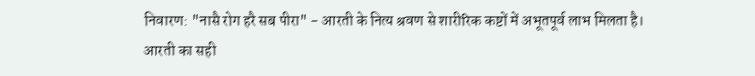निवारण: "नासै रोग हरै सब पीरा" - आरती के नित्य श्रवण से शारीरिक कष्टों में अभूतपूर्व लाभ मिलता है।
आरती का सही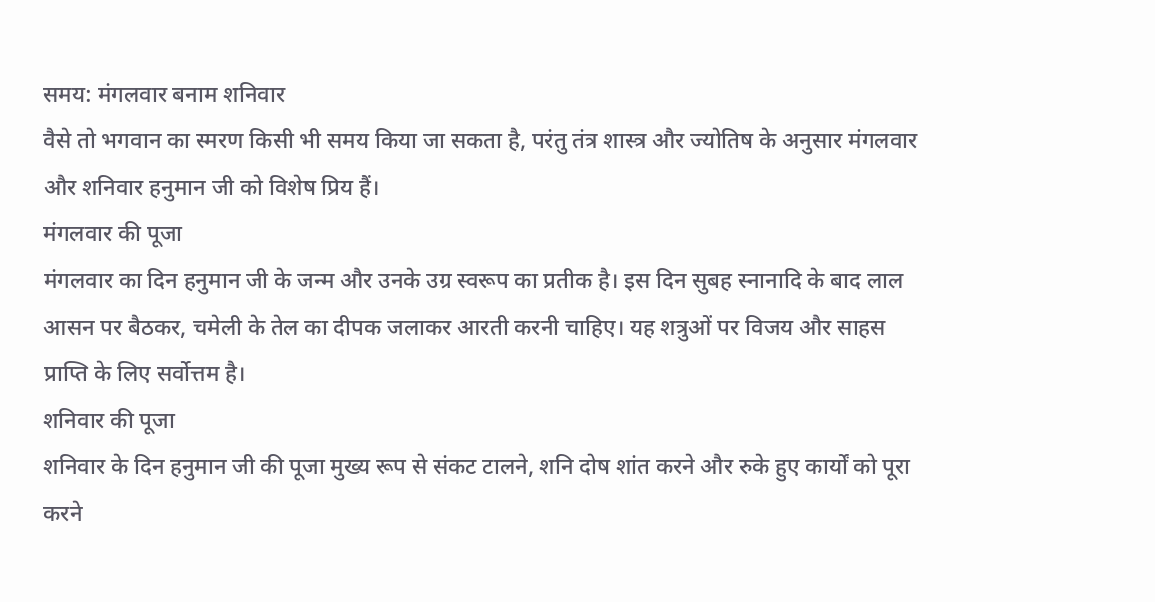समय: मंगलवार बनाम शनिवार
वैसे तो भगवान का स्मरण किसी भी समय किया जा सकता है, परंतु तंत्र शास्त्र और ज्योतिष के अनुसार मंगलवार और शनिवार हनुमान जी को विशेष प्रिय हैं।
मंगलवार की पूजा
मंगलवार का दिन हनुमान जी के जन्म और उनके उग्र स्वरूप का प्रतीक है। इस दिन सुबह स्नानादि के बाद लाल आसन पर बैठकर, चमेली के तेल का दीपक जलाकर आरती करनी चाहिए। यह शत्रुओं पर विजय और साहस प्राप्ति के लिए सर्वोत्तम है।
शनिवार की पूजा
शनिवार के दिन हनुमान जी की पूजा मुख्य रूप से संकट टालने, शनि दोष शांत करने और रुके हुए कार्यों को पूरा करने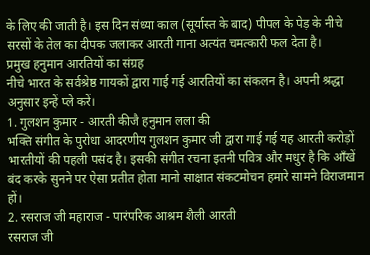के लिए की जाती है। इस दिन संध्या काल (सूर्यास्त के बाद) पीपल के पेड़ के नीचे सरसों के तेल का दीपक जलाकर आरती गाना अत्यंत चमत्कारी फल देता है।
प्रमुख हनुमान आरतियों का संग्रह
नीचे भारत के सर्वश्रेष्ठ गायकों द्वारा गाई गई आरतियों का संकलन है। अपनी श्रद्धा अनुसार इन्हें प्ले करें।
1. गुलशन कुमार - आरती कीजै हनुमान लला की
भक्ति संगीत के पुरोधा आदरणीय गुलशन कुमार जी द्वारा गाई गई यह आरती करोड़ों भारतीयों की पहली पसंद है। इसकी संगीत रचना इतनी पवित्र और मधुर है कि आँखें बंद करके सुनने पर ऐसा प्रतीत होता मानो साक्षात संकटमोचन हमारे सामने विराजमान हों।
2. रसराज जी महाराज - पारंपरिक आश्रम शैली आरती
रसराज जी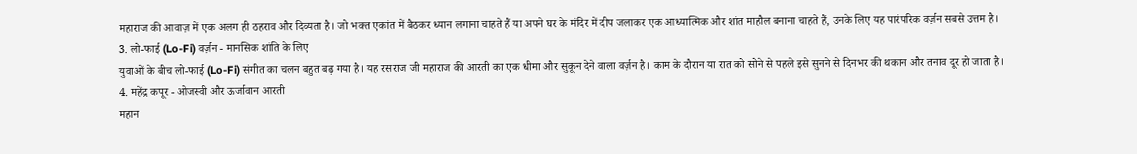महाराज की आवाज़ में एक अलग ही ठहराव और दिव्यता है। जो भक्त एकांत में बैठकर ध्यान लगाना चाहते हैं या अपने घर के मंदिर में दीप जलाकर एक आध्यात्मिक और शांत माहौल बनाना चाहते हैं, उनके लिए यह पारंपरिक वर्ज़न सबसे उत्तम है।
3. लो-फाई (Lo-Fi) वर्ज़न - मानसिक शांति के लिए
युवाओं के बीच लो-फाई (Lo-Fi) संगीत का चलन बहुत बढ़ गया है। यह रसराज जी महाराज की आरती का एक धीमा और सुकून देने वाला वर्ज़न है। काम के दौरान या रात को सोने से पहले इसे सुनने से दिनभर की थकान और तनाव दूर हो जाता है।
4. महेंद्र कपूर - ओजस्वी और ऊर्जावान आरती
महान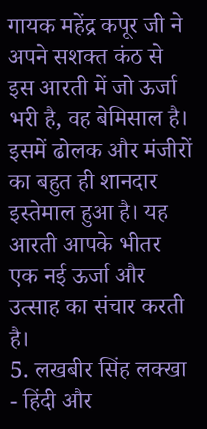गायक महेंद्र कपूर जी ने अपने सशक्त कंठ से इस आरती में जो ऊर्जा भरी है, वह बेमिसाल है। इसमें ढोलक और मंजीरों का बहुत ही शानदार इस्तेमाल हुआ है। यह आरती आपके भीतर एक नई ऊर्जा और उत्साह का संचार करती है।
5. लखबीर सिंह लक्खा - हिंदी और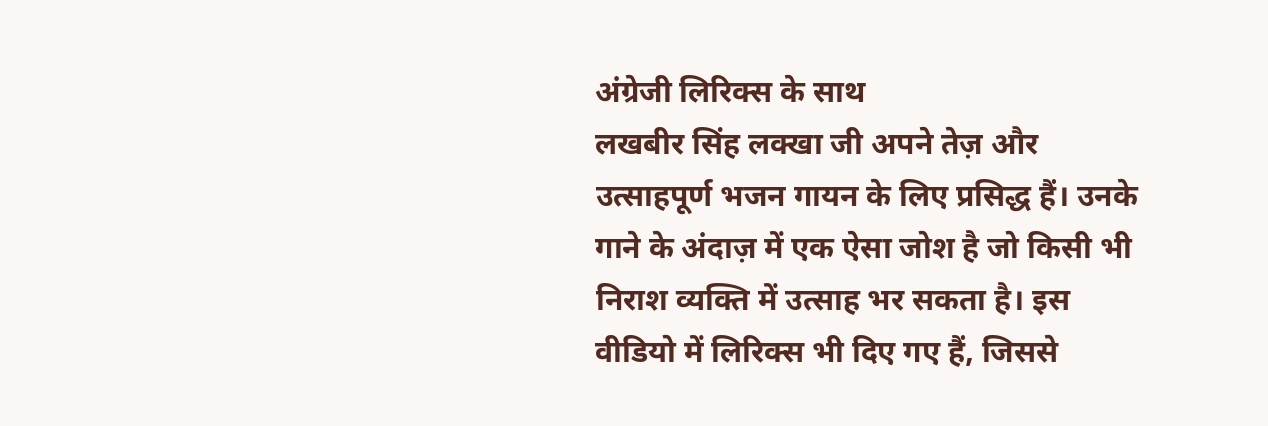अंग्रेजी लिरिक्स के साथ
लखबीर सिंह लक्खा जी अपने तेज़ और उत्साहपूर्ण भजन गायन के लिए प्रसिद्ध हैं। उनके गाने के अंदाज़ में एक ऐसा जोश है जो किसी भी निराश व्यक्ति में उत्साह भर सकता है। इस वीडियो में लिरिक्स भी दिए गए हैं, जिससे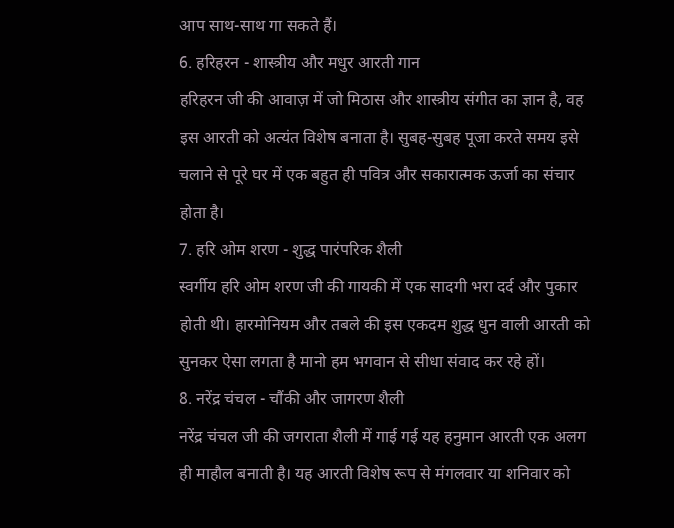आप साथ-साथ गा सकते हैं।
6. हरिहरन - शास्त्रीय और मधुर आरती गान
हरिहरन जी की आवाज़ में जो मिठास और शास्त्रीय संगीत का ज्ञान है, वह इस आरती को अत्यंत विशेष बनाता है। सुबह-सुबह पूजा करते समय इसे चलाने से पूरे घर में एक बहुत ही पवित्र और सकारात्मक ऊर्जा का संचार होता है।
7. हरि ओम शरण - शुद्ध पारंपरिक शैली
स्वर्गीय हरि ओम शरण जी की गायकी में एक सादगी भरा दर्द और पुकार होती थी। हारमोनियम और तबले की इस एकदम शुद्ध धुन वाली आरती को सुनकर ऐसा लगता है मानो हम भगवान से सीधा संवाद कर रहे हों।
8. नरेंद्र चंचल - चौंकी और जागरण शैली
नरेंद्र चंचल जी की जगराता शैली में गाई गई यह हनुमान आरती एक अलग ही माहौल बनाती है। यह आरती विशेष रूप से मंगलवार या शनिवार को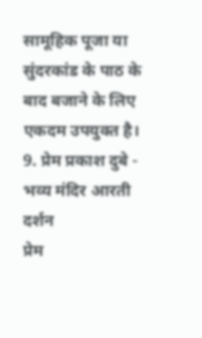सामूहिक पूजा या सुंदरकांड के पाठ के बाद बजाने के लिए एकदम उपयुक्त है।
9. प्रेम प्रकाश दुबे - भव्य मंदिर आरती दर्शन
प्रेम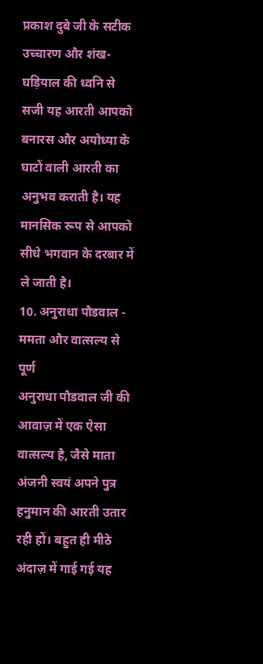प्रकाश दुबे जी के सटीक उच्चारण और शंख-घड़ियाल की ध्वनि से सजी यह आरती आपको बनारस और अयोध्या के घाटों वाली आरती का अनुभव कराती है। यह मानसिक रूप से आपको सीधे भगवान के दरबार में ले जाती है।
10. अनुराधा पौडवाल - ममता और वात्सल्य से पूर्ण
अनुराधा पौडवाल जी की आवाज़ में एक ऐसा वात्सल्य है, जैसे माता अंजनी स्वयं अपने पुत्र हनुमान की आरती उतार रही हों। बहुत ही मीठे अंदाज़ में गाई गई यह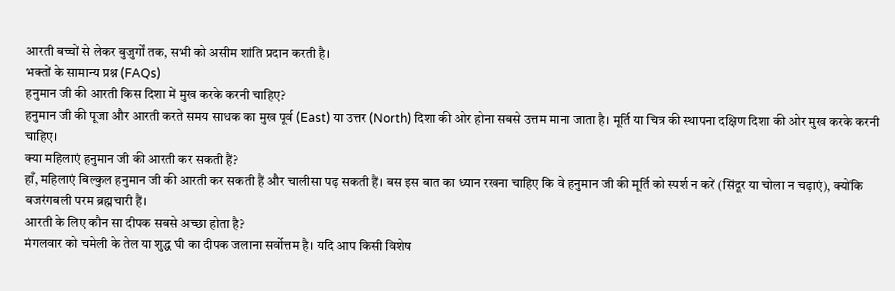आरती बच्चों से लेकर बुजुर्गों तक, सभी को असीम शांति प्रदान करती है।
भक्तों के सामान्य प्रश्न (FAQs)
हनुमान जी की आरती किस दिशा में मुख करके करनी चाहिए?
हनुमान जी की पूजा और आरती करते समय साधक का मुख पूर्व (East) या उत्तर (North) दिशा की ओर होना सबसे उत्तम माना जाता है। मूर्ति या चित्र की स्थापना दक्षिण दिशा की ओर मुख करके करनी चाहिए।
क्या महिलाएं हनुमान जी की आरती कर सकती हैं?
हाँ, महिलाएं बिल्कुल हनुमान जी की आरती कर सकती हैं और चालीसा पढ़ सकती हैं। बस इस बात का ध्यान रखना चाहिए कि वे हनुमान जी की मूर्ति को स्पर्श न करें (सिंदूर या चोला न चढ़ाएं), क्योंकि बजरंगबली परम ब्रह्मचारी हैं।
आरती के लिए कौन सा दीपक सबसे अच्छा होता है?
मंगलवार को चमेली के तेल या शुद्ध घी का दीपक जलाना सर्वोत्तम है। यदि आप किसी विशेष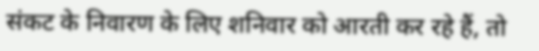संकट के निवारण के लिए शनिवार को आरती कर रहे हैं, तो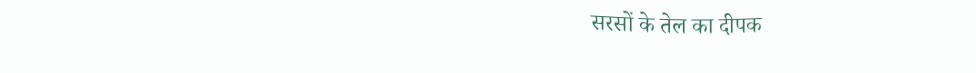सरसों के तेल का दीपक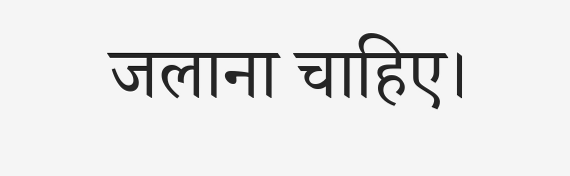जलाना चाहिए।